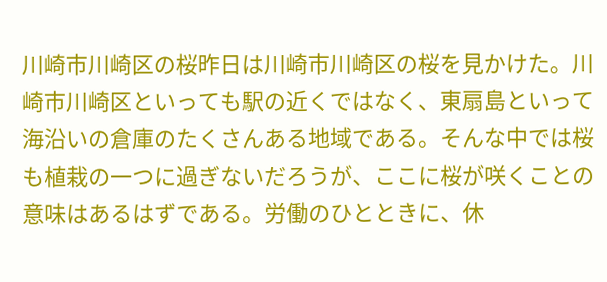川崎市川崎区の桜昨日は川崎市川崎区の桜を見かけた。川崎市川崎区といっても駅の近くではなく、東扇島といって海沿いの倉庫のたくさんある地域である。そんな中では桜も植栽の一つに過ぎないだろうが、ここに桜が咲くことの意味はあるはずである。労働のひとときに、休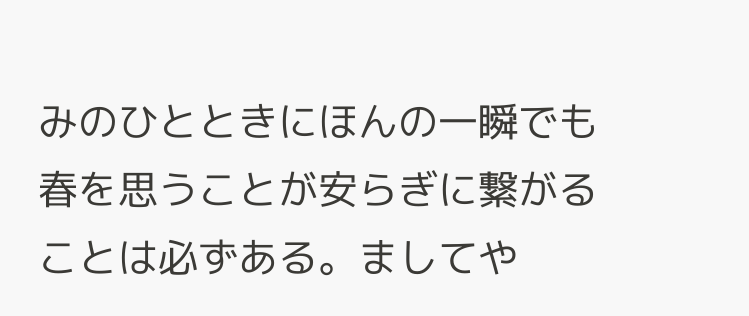みのひとときにほんの一瞬でも春を思うことが安らぎに繋がることは必ずある。ましてや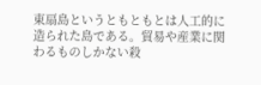東扇島というともともとは人工的に造られた島である。貿易や産業に関わるものしかない殺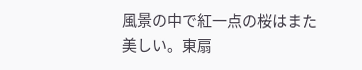風景の中で紅一点の桜はまた美しい。東扇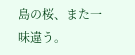島の桜、また一味違う。